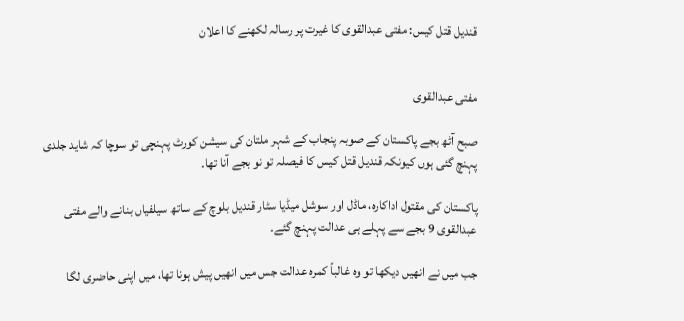قندیل قتل کیس: مفتی عبدالقوی کا غیرت پر رسالہ لکھنے کا اعلان


مفتی عبدالقوی

صبح آٹھ بجے پاکستان کے صوبہ پنجاب کے شہر ملتان کی سیشن کورٹ پہنچی تو سوچا کہ شاید جلدی پہنچ گئی ہوں کیونکہ قندیل قتل کیس کا فیصلہ تو نو بجے آنا تھا۔

پاکستان کی مقتول اداکارہ، ماڈل اور سوشل میڈیا سٹار قندیل بلوچ کے ساتھ سیلفیاں بنانے والے مفتی عبدالقوی 9 بجے سے پہلے ہی عدالت پہنچ گئے۔

جب میں نے انھیں دیکھا تو وہ غالباً کمرہ عدالت جس میں انھیں پیش ہونا تھا، میں اپنی حاضری لگا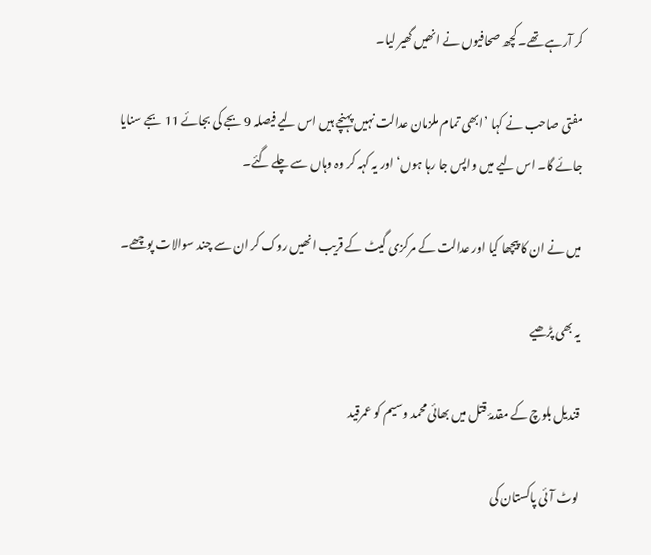کر آرہے تھے۔ کچھ صحافیوں نے انھیں گھیر لیا۔

مفتی صاحب نے کہا ’ابھی تمام ملزمان عدالت نہیں پہنچے ہیں اس لیے فیصلہ 9 بجے کی بجائے 11 بجے سنایا جائے گا۔ اس لیے میں واپس جا رہا ہوں‘ اور یہ کہہ کر وہ وہاں سے چلے گئے۔

میں نے ان کا پیچھا کیا اور عدالت کے مرکزی گیٹ کے قریب انھیں روک کر ان سے چند سوالات پوچھے۔

یہ بھی پڑھیے

قندیل بلوچ کے مقدمۂ قتل میں بھائی محمد وسیم کو عمرقید

لوٹ آئی پاکستان کی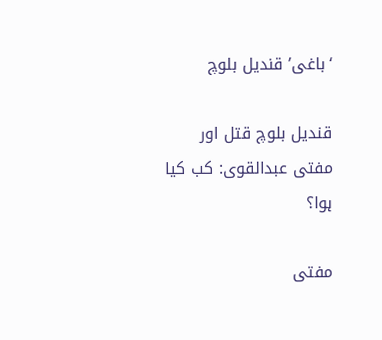‘باغی’ قنديل بلوچ

قندیل بلوچ قتل اور مفتی عبدالقوی: کب کیا ہوا؟

مفتی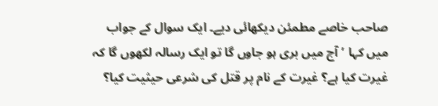صاحب خاصے مطمئن دیکھائی دیے۔ ایک سوال کے جواب میں کہا ’آج میں بری ہو جاوں گا تو ایک رسالہ لکھوں گا کہ غیرت کیا ہے؟ غیرت کے نام پر قتل کی شرعی حیثیت کیا؟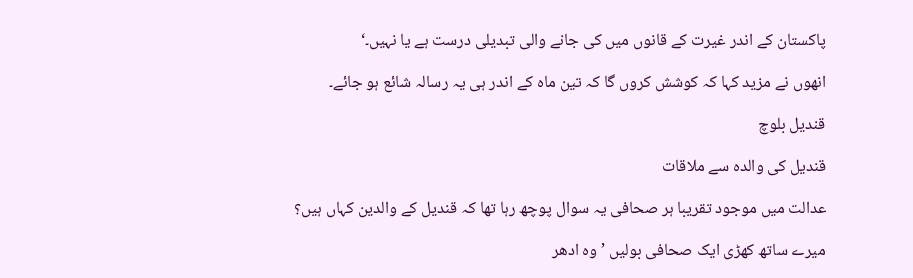پاکستان کے اندر غیرت کے قانوں میں کی جانے والی تبدیلی درست ہے یا نہیں۔‘

انھوں نے مزید کہا کہ کوشش کروں گا کہ تین ماہ کے اندر ہی یہ رسالہ شائع ہو جائے۔

قندیل بلوچ

قندیل کی والدہ سے ملاقات

عدالت میں موجود تقریبا ہر صحافی یہ سوال پوچھ رہا تھا کہ قندیل کے والدین کہاں ہیں؟

میرے ساتھ کھڑی ایک صحافی بولیں ’وہ ادھر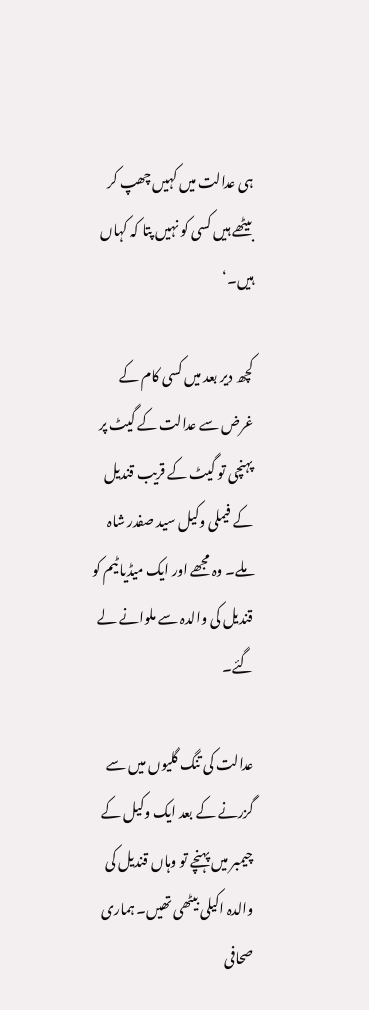ہی عدالت میں کہیں چھپ کر بیٹھے ہیں کسی کو نہیں پتا کہ کہاں ہیں۔‘

کچھ دیر بعد میں کسی کام کے غرض سے عدالت کے گیٹ پر پہنچی تو گیٹ کے قریب قندیل کے فیملی وکیل سید صفدر شاہ ملے۔ وہ مجھے اور ایک میڈیا ٹیم کو قندیل کی والدہ سے ملوانے لے گئے۔

عدالت کی تنگ گلیوں میں سے گزرنے کے بعد ایک وکیل کے چیمبر میں پہنچے تو وہاں قندیل کی والدہ اکیلی بیٹھی تھیں۔ ہماری صحافی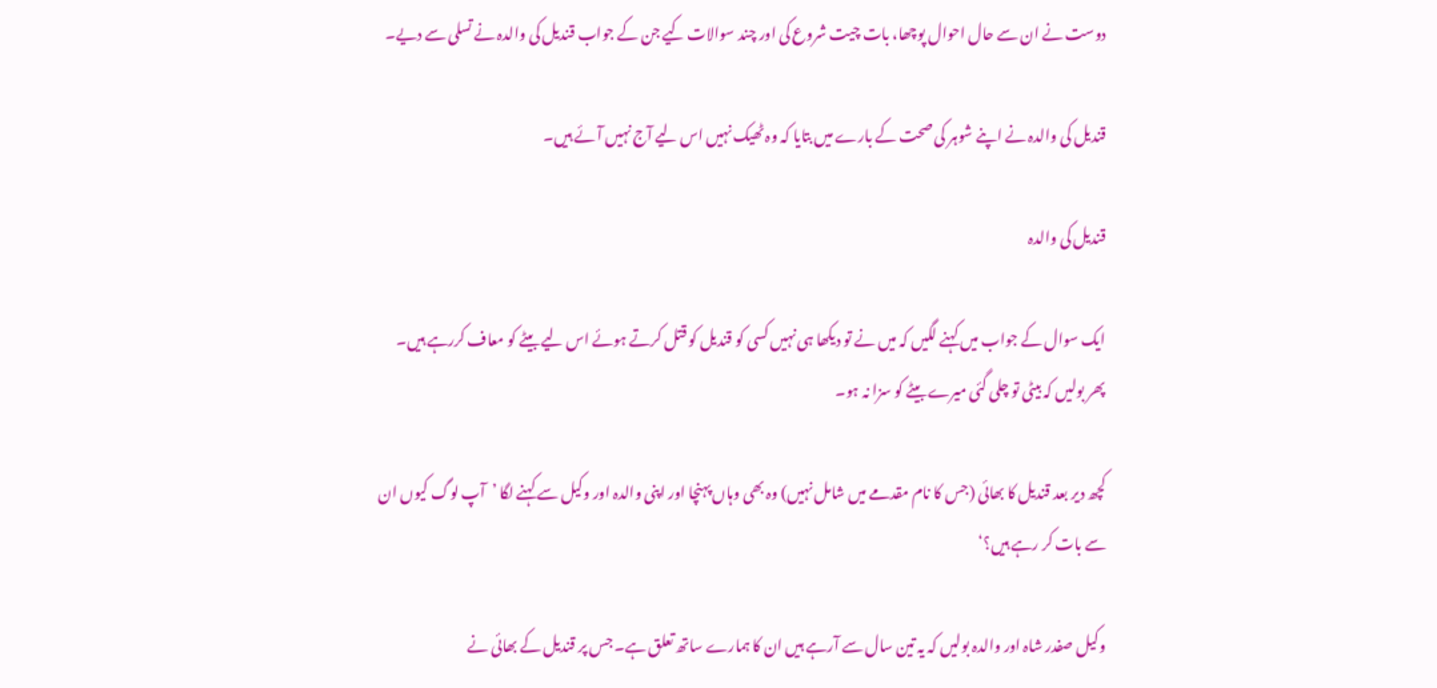دوست نے ان سے حال احوال پوچھا، بات چیت شروع کی اور چند سوالات کیے جن کے جواب قندیل کی والدہ نے تسلی سے دیے۔

قندیل کی والدہ نے اپنے شوہر کی صحت کے بارے میں بتایا کہ وہ ٹھیک نہیں اس لیے آج نہیں آئے ہیں۔

قندیل کی والدہ

ایک سوال کے جواب میں کہنے لگیں کہ میں نے تو دیکھا ہی نہیں کسی کو قندیل کو قتل کرتے ہوئے اس لیے بیٹے کو معاف کررہے ہیں۔ پھر بولیں کہ بیٹی تو چلی گئی میرے بیٹے کو سزا نہ ہو۔

کچھ دیر بعد قندیل کا بھائی (جس کا نام مقدمے میں شامل نہیں) وہ بھی وہاں پہنچا اور اپنی والدہ اور وکیل سے کہنے لگا ’آپ لوگ کیوں ان سے بات کر رہے ہیں؟‘

وکیل صفدر شاہ اور والدہ بولیں کہ یہ تین سال سے آرہے ہیں ان کا ہمارے ساتھ تعلق ہے۔ جس پر قندیل کے بھائی نے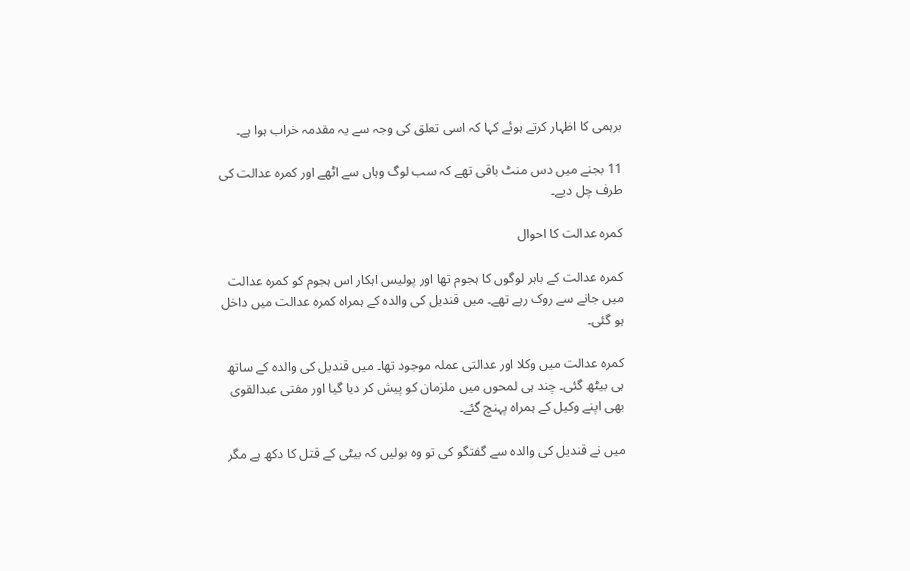برہمی کا اظہار کرتے ہوئے کہا کہ اسی تعلق کی وجہ سے یہ مقدمہ خراب ہوا ہے۔

11 بجنے میں دس منٹ باقی تھے کہ سب لوگ وہاں سے اٹھے اور کمرہ عدالت کی طرف چل دیے۔

کمرہ عدالت کا احوال

کمرہ عدالت کے باہر لوگوں کا ہجوم تھا اور پولیس اہکار اس ہجوم کو کمرہ عدالت میں جانے سے روک رہے تھے۔ میں قندیل کی والدہ کے ہمراہ کمرہ عدالت میں داخل ہو گئی۔

کمرہ عدالت میں وکلا اور عدالتی عملہ موجود تھا۔ میں قندیل کی والدہ کے ساتھ ہی بیٹھ گئی۔ چند ہی لمحوں میں ملزمان کو پیش کر دیا گیا اور مفتی عبدالقوی بھی اپنے وکیل کے ہمراہ پہنچ گئے۔

میں نے قندیل کی والدہ سے گفتگو کی تو وہ بولیں کہ بیٹی کے قتل کا دکھ ہے مگر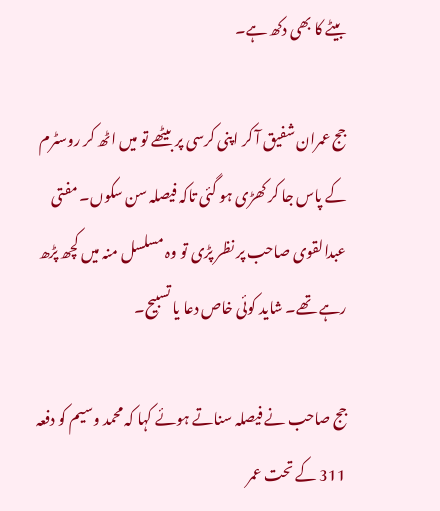بیٹے کا بھی دکھ ہے۔

جج عمران شفیق آ کر اپنی کرسی پر بیٹھے تو میں اٹھ کر روسٹرم کے پاس جا کر کھڑی ہو گئی تاکہ فیصلہ سن سکوں۔ مفتی عبدالقوی صاحب پر نظر پڑی تو وہ مسلسل منہ میں کچھ پڑھ رہے تھے۔ شاید کوئی خاص دعا یا تسبیح۔

جج صاحب نے فیصلہ سناتے ہوئے کہا کہ محمد وسیم کو دفعہ 311 کے تحت عمر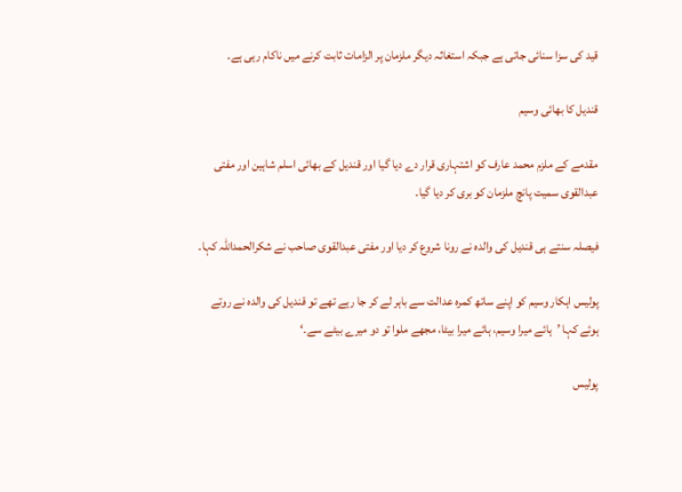قید کی سزا سنائی جاتی ہے جبکہ استغاثہ دیگر ملزمان پر الزامات ثابت کرنے میں ناکام رہی ہے۔

قندیل کا بھائی وسیم

مقدمے کے ملزم محمد عارف کو اشتہاری قرار دے دیا گیا اور قندیل کے بھائی اسلم شاہین اور مفتی عبدالقوی سمیت پانچ ملزمان کو بری کر دیا گیا۔

فیصلہ سنتے ہی قندیل کی والدہ نے رونا شروع کر دیا اور مفتی عبدالقوی صاحب نے شکرالحمداللہ کہا۔

پولیس اہکار وسیم کو اپنے ساتھ کمرہ عدالت سے باہر لے کر جا رہے تھے تو قندیل کی والدہ نے روتے ہوئے کہا ’ہائے میرا وسیم، ہائے میرا بیٹا، مجھے ملوا تو دو میرے بیٹے سے۔‘

پولیس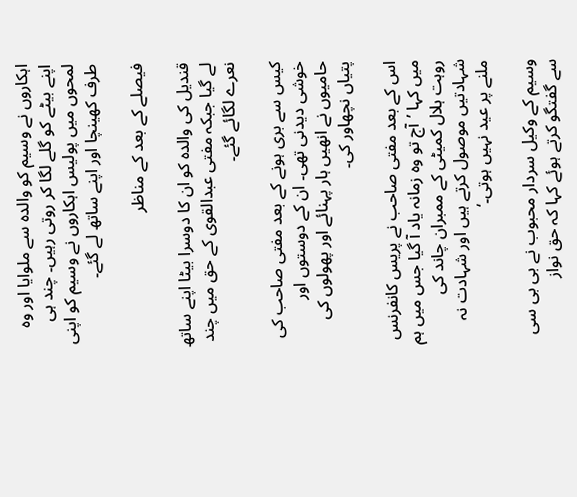اہکاروں نے وسیم کو والدہ سے ملوایا اور وہ اپنے بیٹے کو گلے لگا کر روتی رہیں۔ چند ہی لمحوں میں پولیس اہکاروں نے وسیم کو اپنی طرف کھینچا اور اپنے ساتھ لے گئے۔

فیصلے کے بعد کے مناظر

قندیل کی والدہ کو ان کا دوسرا بیٹا اپنے ساتھ لے گیا جبکہ مفتی عبدالقوی کے حق میں چند نعرے لگائے گئے۔

کیس سے بری ہونے کے بعد مفتی صاحب کی خوشی دیدنی تھی۔ ان کے دوستوں اور حامیوں نے انھیں ہار پہنائے اور پھولوں کی پتیاں نچھاور کی۔

اس کے بعد مفتی صاحب نے پریس کانفرنس میں کہا ’آج تو وہ زمانہ یاد آ گیا جس میں ہم روہت ہلال کمیٹی کے ممبران چاند کی شہادتیں موصول کرتے ہیں اور شہادت نہ ملنے پر عید نہیں ہوتی۔‘

وسیم کے وکیل سردار محبوب نے بی بی سی سے گفتگو کرتے ہوئے کہا کہ حق نواز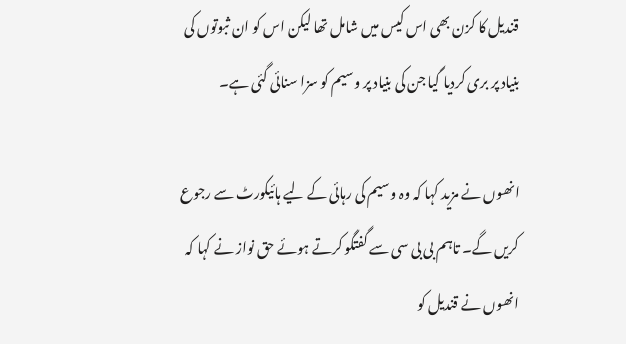قندیل کا کزن بھی اس کیس میں شامل تھا لیکن اس کو ان ثبوتوں کی بنیاد پر بری کردیا گیا جن کی بنیاد پر وسیم کو سزا سنائی گئی ہے۔

انھوں نے مزید کہا کہ وہ وسیم کی رہائی کے لیے ہائیکورٹ سے رجوع کریں گے۔ تاہم بی بی سی سے گفتگو کرتے ہوئے حق نواز نے کہا کہ انھوں نے قندیل کو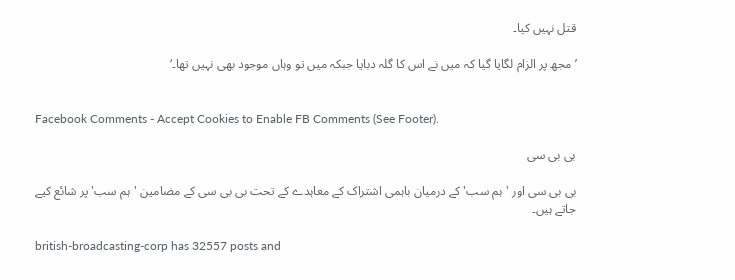قتل نہیں کیا۔

’مجھ پر الزام لگایا گیا کہ میں نے اس کا گلہ دبایا جبکہ میں تو وہاں موجود بھی نہیں تھا۔‘


Facebook Comments - Accept Cookies to Enable FB Comments (See Footer).

بی بی سی

بی بی سی اور 'ہم سب' کے درمیان باہمی اشتراک کے معاہدے کے تحت بی بی سی کے مضامین 'ہم سب' پر شائع کیے جاتے ہیں۔

british-broadcasting-corp has 32557 posts and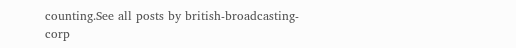counting.See all posts by british-broadcasting-corp